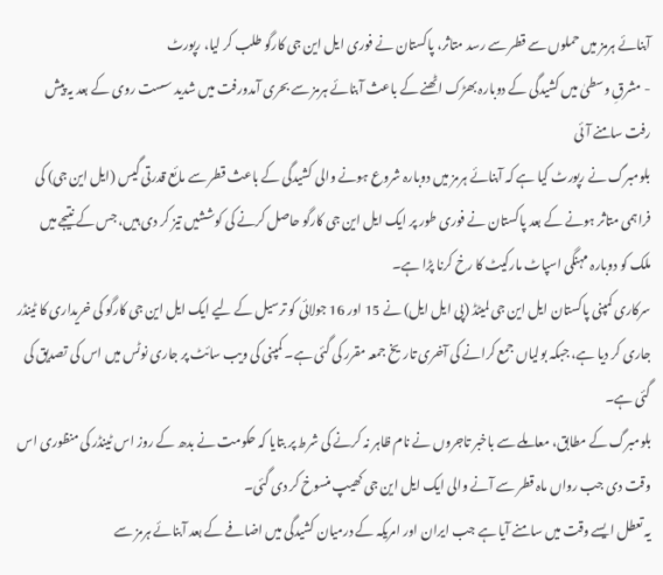آبنائے ہرمز میں حملوں سے قطر سے رسد متاثر، پاکستان نے فوری ایل این جی کارگو طلب کر لیا، رپورٹ
- مشرقِ وسطیٰ میں کشیدگی کے دوبارہ بھڑک اٹھنے کے باعث آبنائے ہرمز سے بحری آمدورفت میں شدید سست روی کے بعد یہ پیش رفت سامنے آئی
بلومبرگ نے رپورٹ کیا ہے کہ آبنائے ہرمز میں دوبارہ شروع ہونے والی کشیدگی کے باعث قطر سے مائع قدرتی گیس (ایل این جی) کی فراہمی متاثر ہونے کے بعد پاکستان نے فوری طور پر ایک ایل این جی کارگو حاصل کرنے کی کوششیں تیز کر دی ہیں، جس کے نتیجے میں ملک کو دوبارہ مہنگی اسپاٹ مارکیٹ کا رخ کرنا پڑا ہے۔
سرکاری کمپنی پاکستان ایل این جی لمیٹڈ (پی ایل ایل) نے 15 اور 16 جولائی کو ترسیل کے لیے ایک ایل این جی کارگو کی خریداری کا ٹینڈر جاری کر دیا ہے، جبکہ بولیاں جمع کرانے کی آخری تاریخ جمعہ مقرر کی گئی ہے۔ کمپنی کی ویب سائٹ پر جاری نوٹس میں اس کی تصدیق کی گئی ہے۔
بلومبرگ کے مطابق، معاملے سے باخبر تاجروں نے نام ظاہر نہ کرنے کی شرط پر بتایا کہ حکومت نے بدھ کے روز اس ٹینڈر کی منظوری اس وقت دی جب رواں ماہ قطر سے آنے والی ایک ایل این جی کھیپ منسوخ کر دی گئی۔
یہ تعطل ایسے وقت میں سامنے آیا ہے جب ایران اور امریکہ کے درمیان کشیدگی میں اضافے کے بعد آبنائے ہرمز سے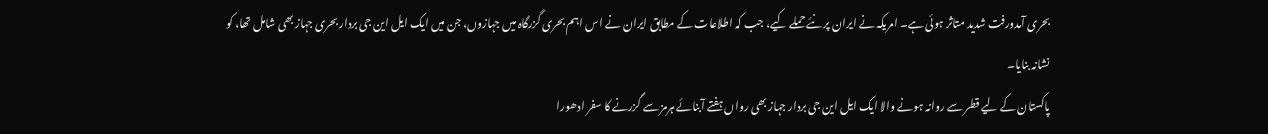بحری آمدورفت شدید متاثر ہوئی ہے۔ امریکہ نے ایران پر نئے حملے کیے، جب کہ اطلاعات کے مطابق ایران نے اس اہم بحری گزرگاہ میں جہازوں، جن میں ایک ایل این جی بردار بحری جہاز بھی شامل تھا، کو نشانہ بنایا۔
پاکستان کے لیے قطر سے روانہ ہونے والا ایک ایل این جی بردار جہاز بھی رواں ہفتے آبنائے ہرمز سے گزرنے کا سفر ادھورا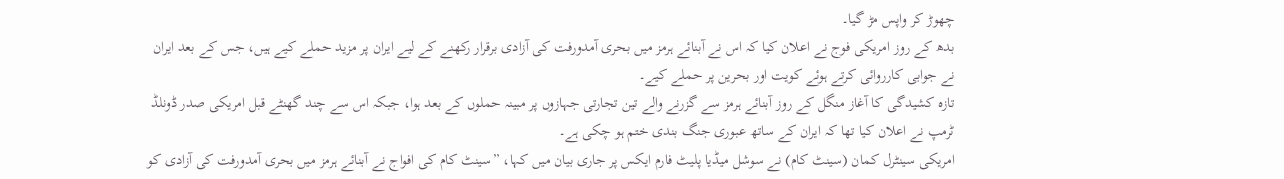چھوڑ کر واپس مڑ گیا۔
بدھ کے روز امریکی فوج نے اعلان کیا کہ اس نے آبنائے ہرمز میں بحری آمدورفت کی آزادی برقرار رکھنے کے لیے ایران پر مزید حملے کیے ہیں، جس کے بعد ایران نے جوابی کارروائی کرتے ہوئے کویت اور بحرین پر حملے کیے۔
تازہ کشیدگی کا آغاز منگل کے روز آبنائے ہرمز سے گزرنے والے تین تجارتی جہازوں پر مبینہ حملوں کے بعد ہوا، جبکہ اس سے چند گھنٹے قبل امریکی صدر ڈونلڈ ٹرمپ نے اعلان کیا تھا کہ ایران کے ساتھ عبوری جنگ بندی ختم ہو چکی ہے۔
امریکی سینٹرل کمان (سینٹ کام) نے سوشل میڈیا پلیٹ فارم ایکس پر جاری بیان میں کہا، ”سینٹ کام کی افواج نے آبنائے ہرمز میں بحری آمدورفت کی آزادی کو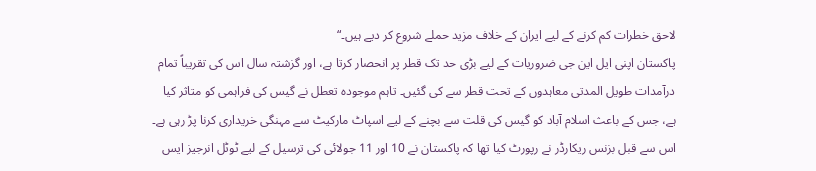لاحق خطرات کم کرنے کے لیے ایران کے خلاف مزید حملے شروع کر دیے ہیں۔“
پاکستان اپنی ایل این جی ضروریات کے لیے بڑی حد تک قطر پر انحصار کرتا ہے، اور گزشتہ سال اس کی تقریباً تمام درآمدات طویل المدتی معاہدوں کے تحت قطر سے کی گئیں۔ تاہم موجودہ تعطل نے گیس کی فراہمی کو متاثر کیا ہے، جس کے باعث اسلام آباد کو گیس کی قلت سے بچنے کے لیے اسپاٹ مارکیٹ سے مہنگی خریداری کرنا پڑ رہی ہے۔
اس سے قبل بزنس ریکارڈر نے رپورٹ کیا تھا کہ پاکستان نے 10 اور 11 جولائی کی ترسیل کے لیے ٹوٹل انرجیز ایس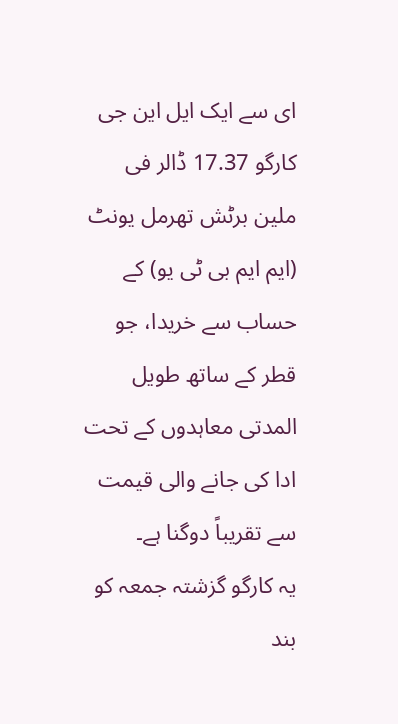ای سے ایک ایل این جی کارگو 17.37 ڈالر فی ملین برٹش تھرمل یونٹ (ایم ایم بی ٹی یو) کے حساب سے خریدا، جو قطر کے ساتھ طویل المدتی معاہدوں کے تحت ادا کی جانے والی قیمت سے تقریباً دوگنا ہے۔
یہ کارگو گزشتہ جمعہ کو بند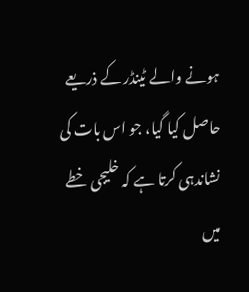ہونے والے ٹینڈر کے ذریعے حاصل کیا گیا، جو اس بات کی نشاندہی کرتا ہے کہ خلیجی خطے میں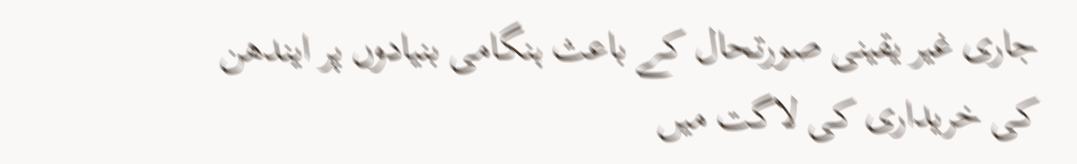جاری غیر یقینی صورتحال کے باعث ہنگامی بنیادوں پر ایندھن کی خریداری کی لاگت میں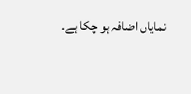نمایاں اضافہ ہو چکا ہے۔